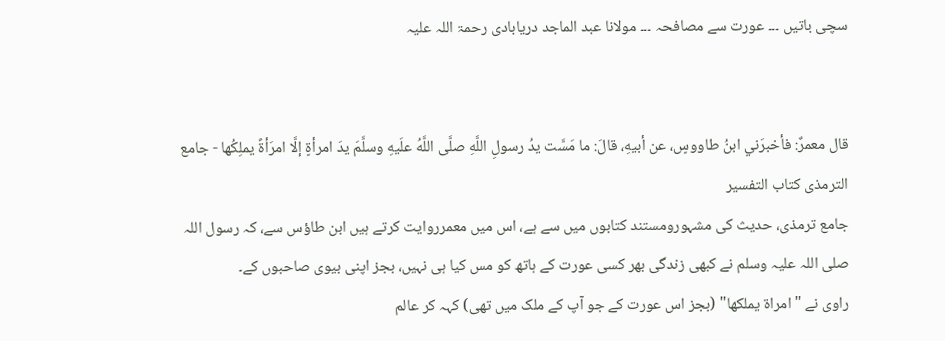سچی باتیں ۔۔۔ عورت سے مصافحہ ۔۔۔ مولانا عبد الماجد دریابادی رحمۃ اللہ علیہ


قال معمرٌ: فأخبرَني ابنُ طاووسٍ، عن أبيهِ، قالَ: ما مَسَّت يدُ رسولِ اللَّهِ صلَّى اللَّهُ علَيهِ وسلَّمَ يدَ امرأةٍ إلَّا امرَأةً يملِكُها - جامع الترمذی کتاب التفسیر
جامع ترمذی، حدیث کی مشہورومستند کتابوں میں سے ہے، اس میں معمرروایت کرتے ہیں ابن طاؤس سے، کہ رسول اللہ صلی اللہ علیہ وسلم نے کبھی زندگی بھر کسی عورت کے ہاتھ کو مس کیا ہی نہیں، بجز اپنی بیوی صاحبوں کے۔
راوی نے "امراۃ یملکھا" (بجز اس عورت کے جو آپ کے ملک میں تھی) کہہ کر عالم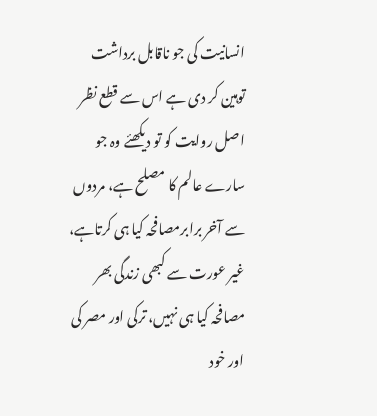انسانیت کی جو ناقابل برداشت توہین کر دی ہے اس سے قطع نظر اصل روایت کو تو دیکھئے وہ جو سارے عالم کا مصلح ہے، مردوں سے آخر برابرمصافحہ کیا ہی کرتاہے، غیر عورت سے کبھی زندگی بھر مصافحہ کیا ہی نہیں، ترکی اور مصر کی اور خود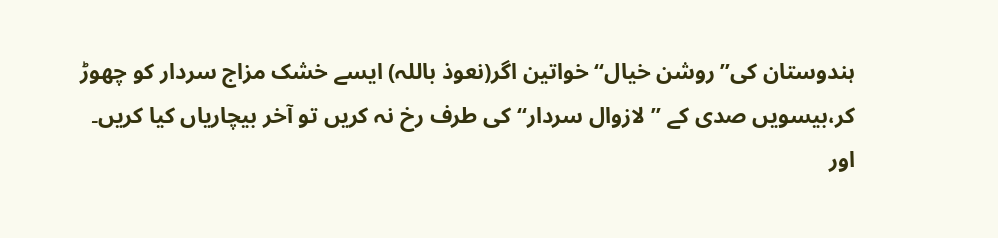ہندوستان کی”روشن خیال“ خواتین اگر(نعوذ باللہ) ایسے خشک مزاج سردار کو چھوڑ کر،بیسویں صدی کے ”لازوال سردار“ کی طرف رخ نہ کریں تو آخر بیچاریاں کیا کریں۔
اور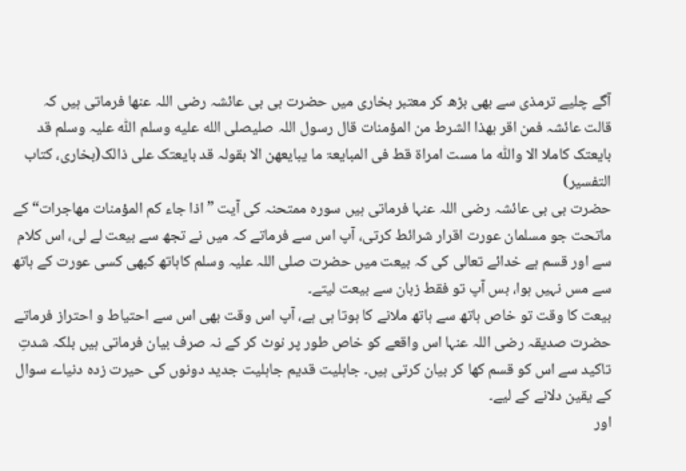آگے چلیے ترمذی سے بھی بڑھ کر معتبر بخاری میں حضرت بی بی عائشہ رضی اللہ عنھا فرماتی ہیں کہ
قالت عائشہ فمن اقر بھذا الشرط من المؤمنات قال رسول اللہ صلیصلى الله عليه وسلم اللّٰہ علیہ وسلم قد بایعتک کاملا الا واللّٰہ ما مست امراۃ قط فی المبایعۃ ما یبایعھن الا بقولہ قد بایعتک علی ذالک(بخاری، کتاب التفسیر)
حضرت بی بی عائشہ رضی اللہ عنہا فرماتی ہیں سورہ ممتحنہ کی آیت ”اذا جاء کم المؤمنات مھاجرات“ کے ماتحت جو مسلمان عورت اقرار شرائط کرتی، آپ اس سے فرماتے کہ میں نے تجھ سے بیعت لے لی، اس کلام سے اور قسم ہے خدائے تعالی کی کہ بیعت میں حضرت صلی اللہ علیہ وسلم کاہاتھ کبھی کسی عورت کے ہاتھ سے مس نہیں ہوا، بس آپ تو فقط زبان سے بیعت لیتے۔
بیعت کا وقت تو خاص ہاتھ سے ہاتھ ملانے کا ہوتا ہی ہے، آپ اس وقت بھی اس سے احتیاط و احتراز فرماتے حضرت صدیقہ رضی اللہ عنہا اس واقعے کو خاص طور پر نوٹ کر کے نہ صرف بیان فرماتی ہیں بلکہ شدتِ تاکید سے اس کو قسم کها کر بیان کرتی ہیں۔ جاہلیت قدیم جاہلیت جدید دونوں کی حیرت زدہ دنیاے سوال کے یقین دلانے کے لیے۔
اور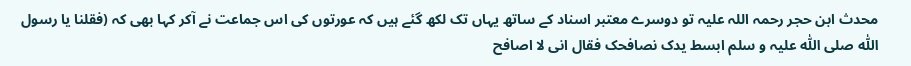محدث ابن حجر رحمہ اللہ علیہ تو دوسرے معتبر اسناد کے ساتھ یہاں تک لکھ گئے ہیں کہ عورتوں کی اس جماعت نے آکر کہا بھی کہ (فقلنا یا رسول اللّٰہ صلی اللّٰہ علیہ و سلم ابسط یدک نصافحک فقال انی لا اصافح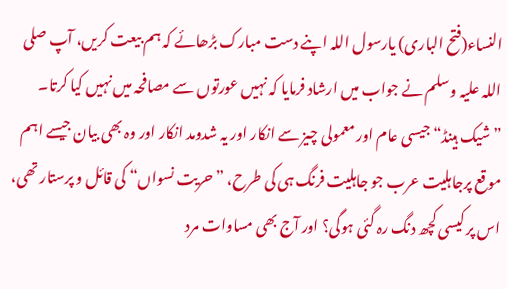النساء(فتح الباری) یارسول اللہ اپنے دست مبارک بڑھائے کہ ہم بیعت کریں، آپ صلی اللہ علیہ وسلم نے جواب میں ارشاد فرمایا کہ نہیں عورتوں سے مصافحہ میں نہیں کیا کرتا۔
”شیک ہینڈ“ جیسی عام اور معمولی چیز سے انکار اور یہ شدومد انکار اور وہ بھی بیان جیسے اہم موقع پرجاہلیت عرب جو جاہلیت فرنگ ہی کی طرح، ”حریت نسواں“ کی قائل و پرستار تھی، اس پر کیسی کچھ دنگ رہ گئی ہوگی؟ اور آج بھی مساوات مرد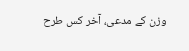وزن کے مدعی، آخر کس طرح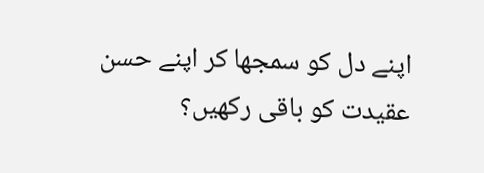اپنے دل کو سمجھا کر اپنے حسن عقیدت کو باقی رکھیں؟